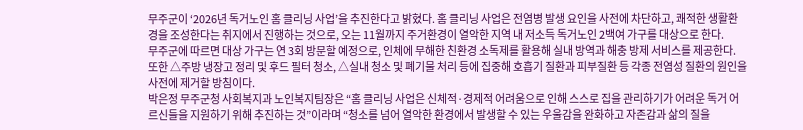무주군이 ‘2026년 독거노인 홈 클리닝 사업’을 추진한다고 밝혔다. 홈 클리닝 사업은 전염병 발생 요인을 사전에 차단하고, 쾌적한 생활환경을 조성한다는 취지에서 진행하는 것으로, 오는 11월까지 주거환경이 열악한 지역 내 저소득 독거노인 2백여 가구를 대상으로 한다.
무주군에 따르면 대상 가구는 연 3회 방문할 예정으로, 인체에 무해한 친환경 소독제를 활용해 실내 방역과 해충 방제 서비스를 제공한다.
또한 △주방 냉장고 정리 및 후드 필터 청소, △실내 청소 및 폐기물 처리 등에 집중해 호흡기 질환과 피부질환 등 각종 전염성 질환의 원인을 사전에 제거할 방침이다.
박은정 무주군청 사회복지과 노인복지팀장은 “홈 클리닝 사업은 신체적·경제적 어려움으로 인해 스스로 집을 관리하기가 어려운 독거 어르신들을 지원하기 위해 추진하는 것”이라며 “청소를 넘어 열악한 환경에서 발생할 수 있는 우울감을 완화하고 자존감과 삶의 질을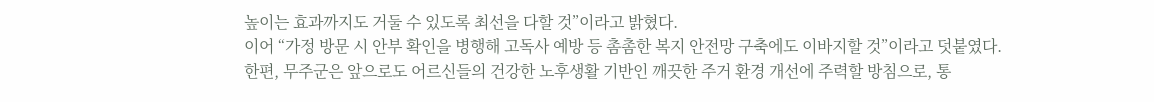높이는 효과까지도 거둘 수 있도록 최선을 다할 것”이라고 밝혔다.
이어 “가정 방문 시 안부 확인을 병행해 고독사 예방 등 촘촘한 복지 안전망 구축에도 이바지할 것”이라고 덧붙였다.
한편, 무주군은 앞으로도 어르신들의 건강한 노후생활 기반인 깨끗한 주거 환경 개선에 주력할 방침으로, 통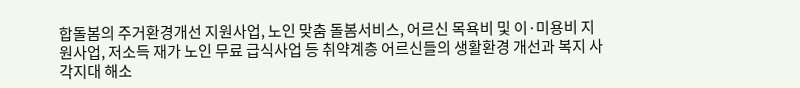합돌봄의 주거환경개선 지원사업, 노인 맞춤 돌봄서비스, 어르신 목욕비 및 이·미용비 지원사업, 저소득 재가 노인 무료 급식사업 등 취약계층 어르신들의 생활환경 개선과 복지 사각지대 해소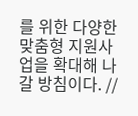를 위한 다양한 맞춤형 지원사업을 확대해 나갈 방침이다. //